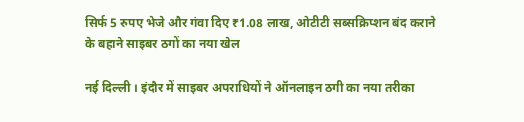सिर्फ 5 रुपए भेजे और गंवा दिए ₹1.08 लाख, ओटीटी सब्सक्रिप्शन बंद कराने के बहाने साइबर ठगों का नया खेल

नई दिल्ली । इंदौर में साइबर अपराधियों ने ऑनलाइन ठगी का नया तरीका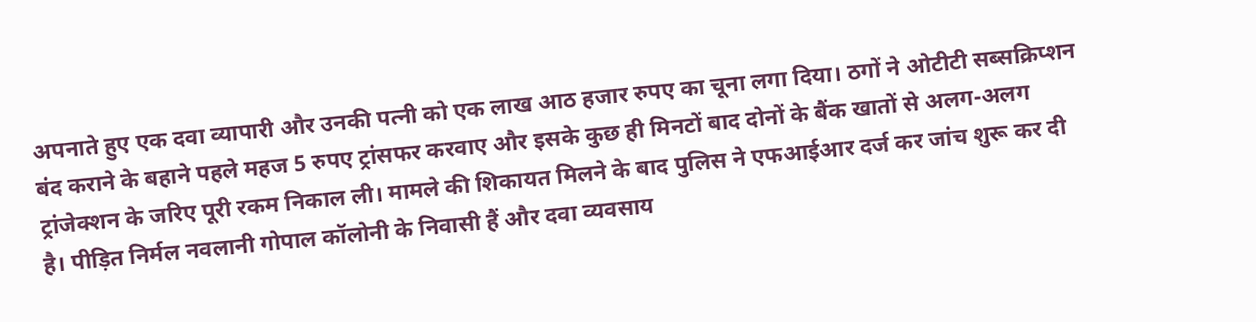अपनाते हुए एक दवा व्यापारी और उनकी पत्नी को एक लाख आठ हजार रुपए का चूना लगा दिया। ठगों ने ओटीटी सब्सक्रिप्शन बंद कराने के बहाने पहले महज 5 रुपए ट्रांसफर करवाए और इसके कुछ ही मिनटों बाद दोनों के बैंक खातों से अलग-अलग ट्रांजेक्शन के जरिए पूरी रकम निकाल ली। मामले की शिकायत मिलने के बाद पुलिस ने एफआईआर दर्ज कर जांच शुरू कर दी है। पीड़ित निर्मल नवलानी गोपाल कॉलोनी के निवासी हैं और दवा व्यवसाय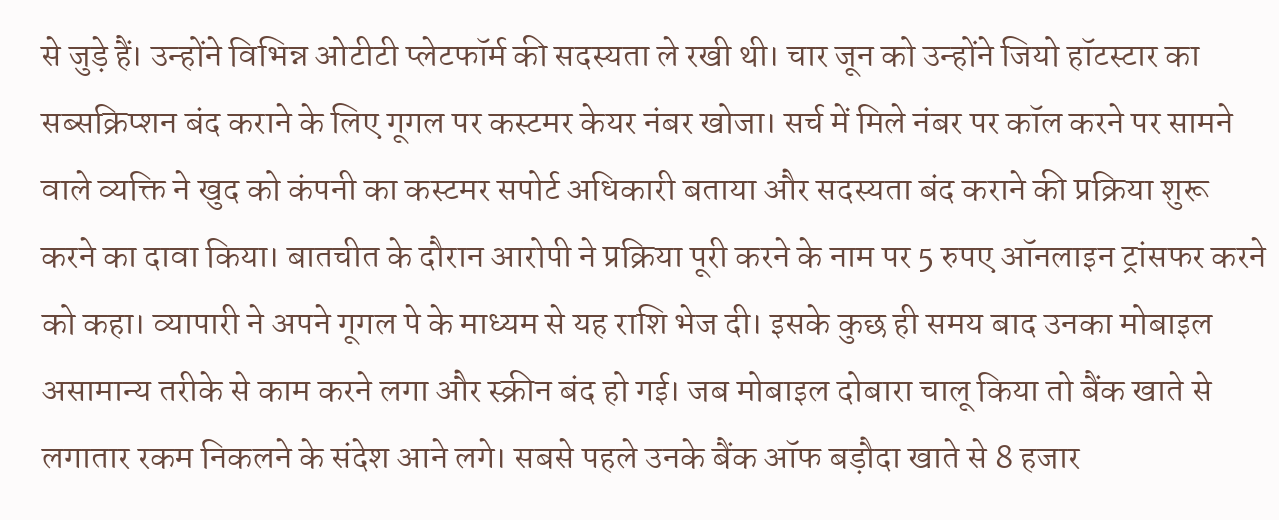से जुड़े हैं। उन्होंने विभिन्न ओटीटी प्लेटफॉर्म की सदस्यता ले रखी थी। चार जून को उन्होंने जियो हॉटस्टार का सब्सक्रिप्शन बंद कराने के लिए गूगल पर कस्टमर केयर नंबर खोजा। सर्च में मिले नंबर पर कॉल करने पर सामने वाले व्यक्ति ने खुद को कंपनी का कस्टमर सपोर्ट अधिकारी बताया और सदस्यता बंद कराने की प्रक्रिया शुरू करने का दावा किया। बातचीत के दौरान आरोपी ने प्रक्रिया पूरी करने के नाम पर 5 रुपए ऑनलाइन ट्रांसफर करने को कहा। व्यापारी ने अपने गूगल पे के माध्यम से यह राशि भेज दी। इसके कुछ ही समय बाद उनका मोबाइल असामान्य तरीके से काम करने लगा और स्क्रीन बंद हो गई। जब मोबाइल दोबारा चालू किया तो बैंक खाते से लगातार रकम निकलने के संदेश आने लगे। सबसे पहले उनके बैंक ऑफ बड़ौदा खाते से 8 हजार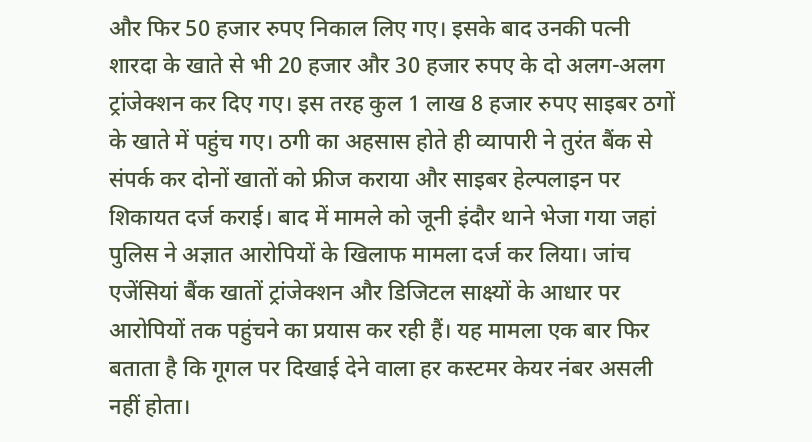और फिर 50 हजार रुपए निकाल लिए गए। इसके बाद उनकी पत्नी शारदा के खाते से भी 20 हजार और 30 हजार रुपए के दो अलग-अलग ट्रांजेक्शन कर दिए गए। इस तरह कुल 1 लाख 8 हजार रुपए साइबर ठगों के खाते में पहुंच गए। ठगी का अहसास होते ही व्यापारी ने तुरंत बैंक से संपर्क कर दोनों खातों को फ्रीज कराया और साइबर हेल्पलाइन पर शिकायत दर्ज कराई। बाद में मामले को जूनी इंदौर थाने भेजा गया जहां पुलिस ने अज्ञात आरोपियों के खिलाफ मामला दर्ज कर लिया। जांच एजेंसियां बैंक खातों ट्रांजेक्शन और डिजिटल साक्ष्यों के आधार पर आरोपियों तक पहुंचने का प्रयास कर रही हैं। यह मामला एक बार फिर बताता है कि गूगल पर दिखाई देने वाला हर कस्टमर केयर नंबर असली नहीं होता।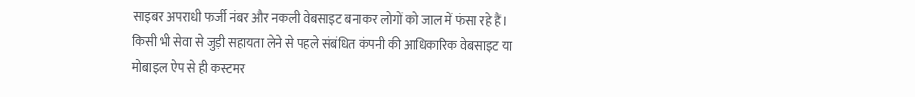साइबर अपराधी फर्जी नंबर और नकली वेबसाइट बनाकर लोगों को जाल में फंसा रहे हैं। किसी भी सेवा से जुड़ी सहायता लेने से पहले संबंधित कंपनी की आधिकारिक वेबसाइट या मोबाइल ऐप से ही कस्टमर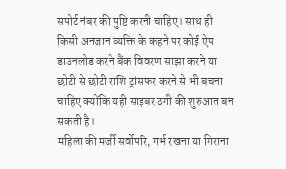सपोर्ट नंबर की पुष्टि करनी चाहिए। साथ ही किसी अनजान व्यक्ति के कहने पर कोई ऐप डाउनलोड करने बैंक विवरण साझा करने या छोटी से छोटी राशि ट्रांसफर करने से भी बचना चाहिए क्योंकि यही साइबर ठगी की शुरुआत बन सकती है।
महिला की मर्जी सर्वोपरि, गर्भ रखना या गिराना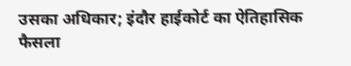उसका अधिकार; इंदौर हाईकोर्ट का ऐतिहासिक फैसला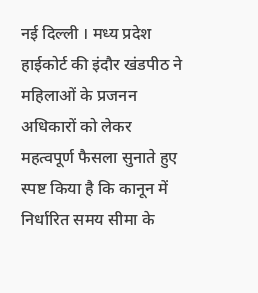नई दिल्ली । मध्य प्रदेश हाईकोर्ट की इंदौर खंडपीठ ने महिलाओं के प्रजनन अधिकारों को लेकर महत्वपूर्ण फैसला सुनाते हुए स्पष्ट किया है कि कानून में निर्धारित समय सीमा के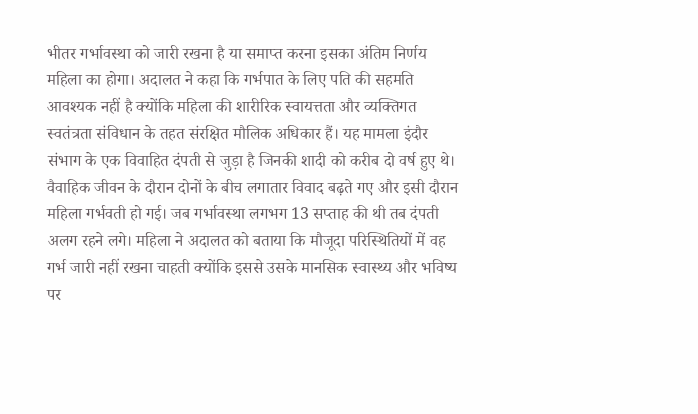भीतर गर्भावस्था को जारी रखना है या समाप्त करना इसका अंतिम निर्णय महिला का होगा। अदालत ने कहा कि गर्भपात के लिए पति की सहमति आवश्यक नहीं है क्योंकि महिला की शारीरिक स्वायत्तता और व्यक्तिगत स्वतंत्रता संविधान के तहत संरक्षित मौलिक अधिकार हैं। यह मामला इंदौर संभाग के एक विवाहित दंपती से जुड़ा है जिनकी शादी को करीब दो वर्ष हुए थे। वैवाहिक जीवन के दौरान दोनों के बीच लगातार विवाद बढ़ते गए और इसी दौरान महिला गर्भवती हो गई। जब गर्भावस्था लगभग 13 सप्ताह की थी तब दंपती अलग रहने लगे। महिला ने अदालत को बताया कि मौजूदा परिस्थितियों में वह गर्भ जारी नहीं रखना चाहती क्योंकि इससे उसके मानसिक स्वास्थ्य और भविष्य पर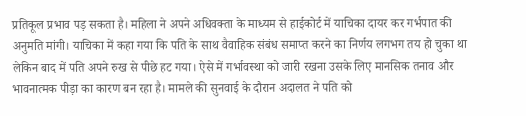प्रतिकूल प्रभाव पड़ सकता है। महिला ने अपने अधिवक्ता के माध्यम से हाईकोर्ट में याचिका दायर कर गर्भपात की अनुमति मांगी। याचिका में कहा गया कि पति के साथ वैवाहिक संबंध समाप्त करने का निर्णय लगभग तय हो चुका था लेकिन बाद में पति अपने रुख से पीछे हट गया। ऐसे में गर्भावस्था को जारी रखना उसके लिए मानसिक तनाव और भावनात्मक पीड़ा का कारण बन रहा है। मामले की सुनवाई के दौरान अदालत ने पति को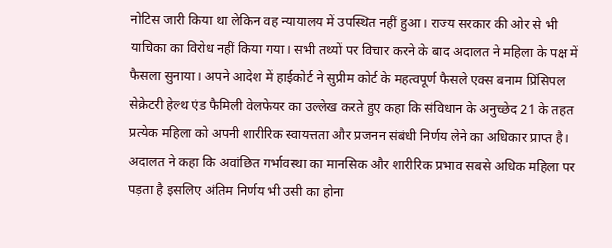नोटिस जारी किया था लेकिन वह न्यायालय में उपस्थित नहीं हुआ। राज्य सरकार की ओर से भी याचिका का विरोध नहीं किया गया। सभी तथ्यों पर विचार करने के बाद अदालत ने महिला के पक्ष में फैसला सुनाया। अपने आदेश में हाईकोर्ट ने सुप्रीम कोर्ट के महत्वपूर्ण फैसले एक्स बनाम प्रिंसिपल सेक्रेटरी हेल्थ एंड फैमिली वेलफेयर का उल्लेख करते हुए कहा कि संविधान के अनुच्छेद 21 के तहत प्रत्येक महिला को अपनी शारीरिक स्वायत्तता और प्रजनन संबंधी निर्णय लेने का अधिकार प्राप्त है। अदालत ने कहा कि अवांछित गर्भावस्था का मानसिक और शारीरिक प्रभाव सबसे अधिक महिला पर पड़ता है इसलिए अंतिम निर्णय भी उसी का होना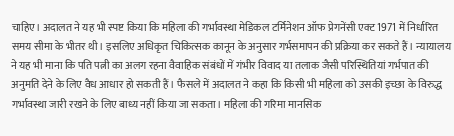चाहिए। अदालत ने यह भी स्पष्ट किया कि महिला की गर्भावस्था मेडिकल टर्मिनेशन ऑफ प्रेगनेंसी एक्ट 1971 में निर्धारित समय सीमा के भीतर थी। इसलिए अधिकृत चिकित्सक कानून के अनुसार गर्भसमापन की प्रक्रिया कर सकते हैं। न्यायालय ने यह भी माना कि पति पत्नी का अलग रहना वैवाहिक संबंधों में गंभीर विवाद या तलाक जैसी परिस्थितियां गर्भपात की अनुमति देने के लिए वैध आधार हो सकती हैं। फैसले में अदालत ने कहा कि किसी भी महिला को उसकी इच्छा के विरुद्ध गर्भावस्था जारी रखने के लिए बाध्य नहीं किया जा सकता। महिला की गरिमा मानसिक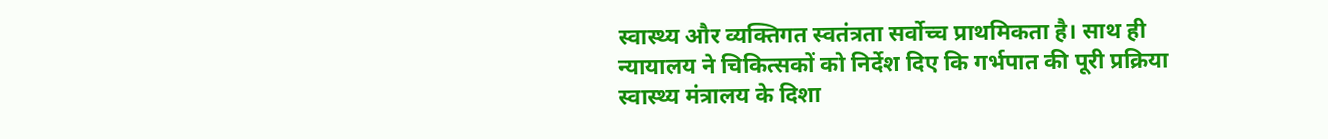स्वास्थ्य और व्यक्तिगत स्वतंत्रता सर्वोच्च प्राथमिकता है। साथ ही न्यायालय ने चिकित्सकों को निर्देश दिए कि गर्भपात की पूरी प्रक्रिया स्वास्थ्य मंत्रालय के दिशा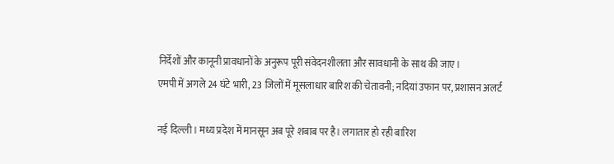निर्देशों और कानूनी प्रावधानों के अनुरूप पूरी संवेदनशीलता और सावधानी के साथ की जाए।
एमपी में अगले 24 घंटे भारी, 23 जिलों में मूसलाधार बारिश की चेतावनी; नदियां उफान पर, प्रशासन अलर्ट

नई दिल्ली । मध्य प्रदेश में मानसून अब पूरे शबाब पर है। लगातार हो रही बारिश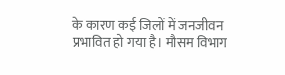के कारण कई जिलों में जनजीवन प्रभावित हो गया है। मौसम विभाग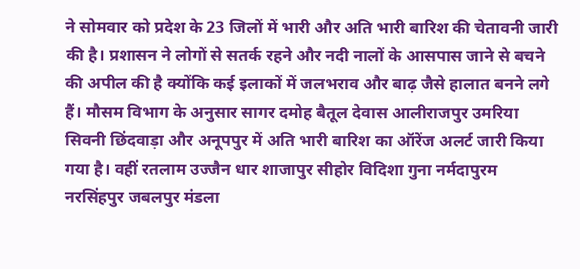ने सोमवार को प्रदेश के 23 जिलों में भारी और अति भारी बारिश की चेतावनी जारी की है। प्रशासन ने लोगों से सतर्क रहने और नदी नालों के आसपास जाने से बचने की अपील की है क्योंकि कई इलाकों में जलभराव और बाढ़ जैसे हालात बनने लगे हैं। मौसम विभाग के अनुसार सागर दमोह बैतूल देवास आलीराजपुर उमरिया सिवनी छिंदवाड़ा और अनूपपुर में अति भारी बारिश का ऑरेंज अलर्ट जारी किया गया है। वहीं रतलाम उज्जैन धार शाजापुर सीहोर विदिशा गुना नर्मदापुरम नरसिंहपुर जबलपुर मंडला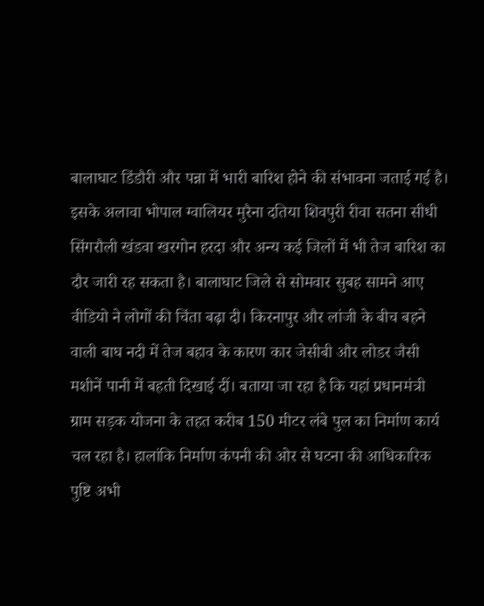बालाघाट डिंडौरी और पन्ना में भारी बारिश होने की संभावना जताई गई है। इसके अलावा भोपाल ग्वालियर मुरैना दतिया शिवपुरी रीवा सतना सीधी सिंगरौली खंडवा खरगोन हरदा और अन्य कई जिलों में भी तेज बारिश का दौर जारी रह सकता है। बालाघाट जिले से सोमवार सुबह सामने आए वीडियो ने लोगों की चिंता बढ़ा दी। किरनापुर और लांजी के बीच बहने वाली बाघ नदी में तेज बहाव के कारण कार जेसीबी और लोडर जैसी मशीनें पानी में बहती दिखाई दीं। बताया जा रहा है कि यहां प्रधानमंत्री ग्राम सड़क योजना के तहत करीब 150 मीटर लंबे पुल का निर्माण कार्य चल रहा है। हालांकि निर्माण कंपनी की ओर से घटना की आधिकारिक पुष्टि अभी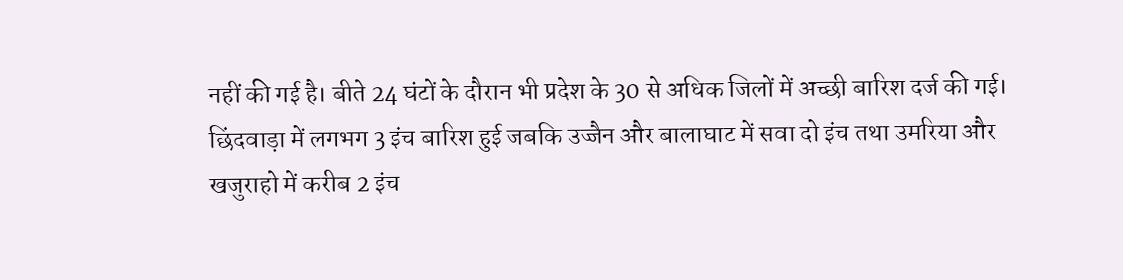नहीं की गई है। बीते 24 घंटों के दौरान भी प्रदेश के 30 से अधिक जिलों में अच्छी बारिश दर्ज की गई। छिंदवाड़ा में लगभग 3 इंच बारिश हुई जबकि उज्जैन और बालाघाट में सवा दो इंच तथा उमरिया और खजुराहो में करीब 2 इंच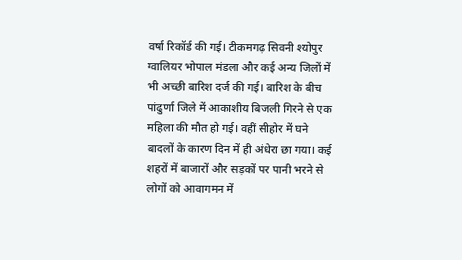वर्षा रिकॉर्ड की गई। टीकमगढ़ सिवनी श्योपुर ग्वालियर भोपाल मंडला और कई अन्य जिलों में भी अच्छी बारिश दर्ज की गई। बारिश के बीच पांढुर्णा जिले में आकाशीय बिजली गिरने से एक महिला की मौत हो गई। वहीं सीहोर में घने बादलों के कारण दिन में ही अंधेरा छा गया। कई शहरों में बाजारों और सड़कों पर पानी भरने से लोगों को आवागमन में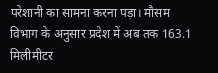परेशानी का सामना करना पड़ा। मौसम विभाग के अनुसार प्रदेश में अब तक 163.1 मिलीमीटर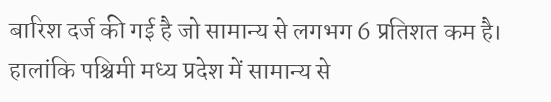बारिश दर्ज की गई है जो सामान्य से लगभग 6 प्रतिशत कम है। हालांकि पश्चिमी मध्य प्रदेश में सामान्य से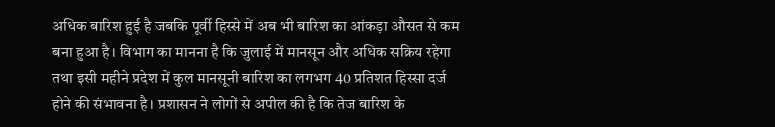अधिक बारिश हुई है जबकि पूर्वी हिस्से में अब भी बारिश का आंकड़ा औसत से कम बना हुआ है। विभाग का मानना है कि जुलाई में मानसून और अधिक सक्रिय रहेगा तथा इसी महीने प्रदेश में कुल मानसूनी बारिश का लगभग 40 प्रतिशत हिस्सा दर्ज होने की संभावना है। प्रशासन ने लोगों से अपील की है कि तेज बारिश के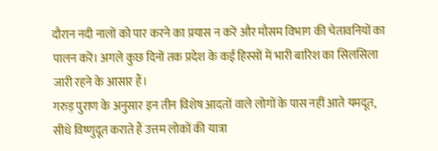दौरान नदी नालों को पार करने का प्रयास न करें और मौसम विभाग की चेतावनियों का पालन करें। अगले कुछ दिनों तक प्रदेश के कई हिस्सों में भारी बारिश का सिलसिला जारी रहने के आसार हैं।
गरुड़ पुराण के अनुसार इन तीन विशेष आदतों वाले लोगों के पास नहीं आते यमदूत, सीधे विष्णुदूत कराते हैं उत्तम लोकों की यात्रा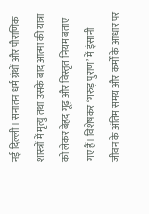नई दिल्ली । सनातन धर्म ग्रंथों और पौराणिक शास्त्रों में मृत्यु तथा उसके बाद आत्मा की यात्रा को लेकर बेहद गूढ़ और विस्तृत नियम बताए गए हैं। विशेषकर ‘गरुड़ पुराण’ में इंसानी जीवन के अंतिम समय और कर्मों के आधार पर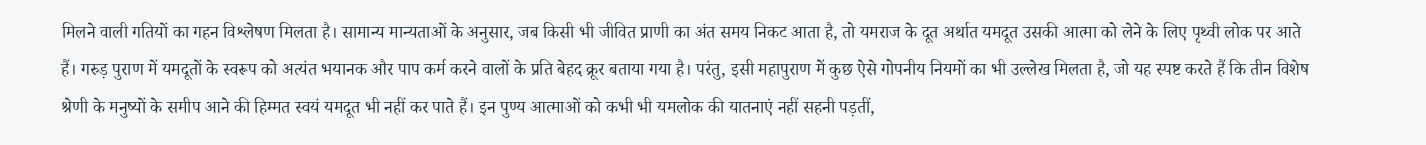मिलने वाली गतियों का गहन विश्लेषण मिलता है। सामान्य मान्यताओं के अनुसार, जब किसी भी जीवित प्राणी का अंत समय निकट आता है, तो यमराज के दूत अर्थात यमदूत उसकी आत्मा को लेने के लिए पृथ्वी लोक पर आते हैं। गरुड़ पुराण में यमदूतों के स्वरूप को अत्यंत भयानक और पाप कर्म करने वालों के प्रति बेहद क्रूर बताया गया है। परंतु, इसी महापुराण में कुछ ऐसे गोपनीय नियमों का भी उल्लेख मिलता है, जो यह स्पष्ट करते हैं कि तीन विशेष श्रेणी के मनुष्यों के समीप आने की हिम्मत स्वयं यमदूत भी नहीं कर पाते हैं। इन पुण्य आत्माओं को कभी भी यमलोक की यातनाएं नहीं सहनी पड़तीं,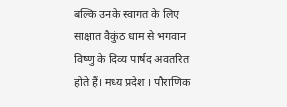बल्कि उनके स्वागत के लिए साक्षात वैकुंठ धाम से भगवान विष्णु के दिव्य पार्षद अवतरित होते हैं। मध्य प्रदेश । पौराणिक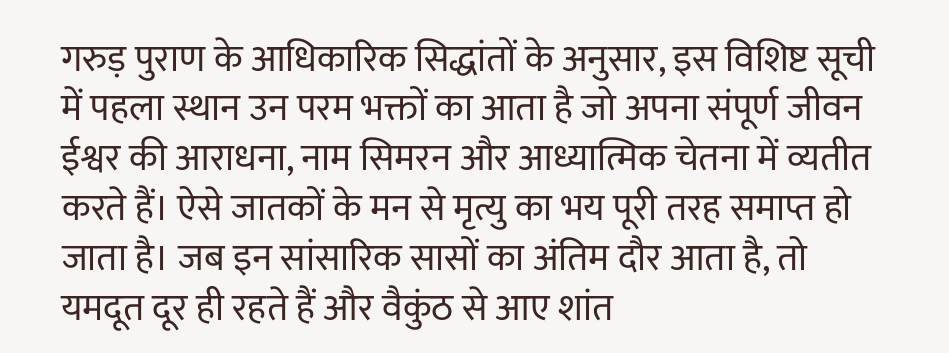गरुड़ पुराण के आधिकारिक सिद्धांतों के अनुसार, इस विशिष्ट सूची में पहला स्थान उन परम भक्तों का आता है जो अपना संपूर्ण जीवन ईश्वर की आराधना, नाम सिमरन और आध्यात्मिक चेतना में व्यतीत करते हैं। ऐसे जातकों के मन से मृत्यु का भय पूरी तरह समाप्त हो जाता है। जब इन सांसारिक सासों का अंतिम दौर आता है, तो यमदूत दूर ही रहते हैं और वैकुंठ से आए शांत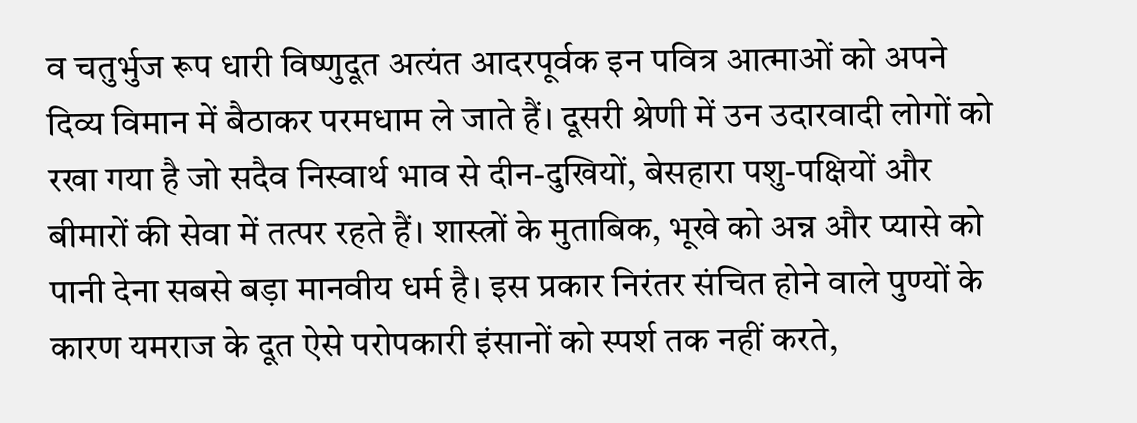व चतुर्भुज रूप धारी विष्णुदूत अत्यंत आदरपूर्वक इन पवित्र आत्माओं को अपने दिव्य विमान में बैठाकर परमधाम ले जाते हैं। दूसरी श्रेणी में उन उदारवादी लोगों को रखा गया है जो सदैव निस्वार्थ भाव से दीन-दुखियों, बेसहारा पशु-पक्षियों और बीमारों की सेवा में तत्पर रहते हैं। शास्त्रों के मुताबिक, भूखे को अन्न और प्यासे को पानी देना सबसे बड़ा मानवीय धर्म है। इस प्रकार निरंतर संचित होने वाले पुण्यों के कारण यमराज के दूत ऐसे परोपकारी इंसानों को स्पर्श तक नहीं करते,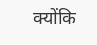क्योंकि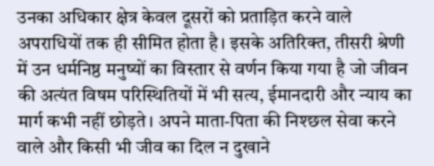उनका अधिकार क्षेत्र केवल दूसरों को प्रताड़ित करने वाले अपराधियों तक ही सीमित होता है। इसके अतिरिक्त, तीसरी श्रेणी में उन धर्मनिष्ठ मनुष्यों का विस्तार से वर्णन किया गया है जो जीवन की अत्यंत विषम परिस्थितियों में भी सत्य, ईमानदारी और न्याय का मार्ग कभी नहीं छोड़ते। अपने माता-पिता की निश्छल सेवा करने वाले और किसी भी जीव का दिल न दुखाने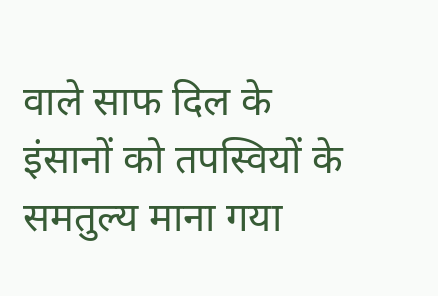वाले साफ दिल के इंसानों को तपस्वियों के समतुल्य माना गया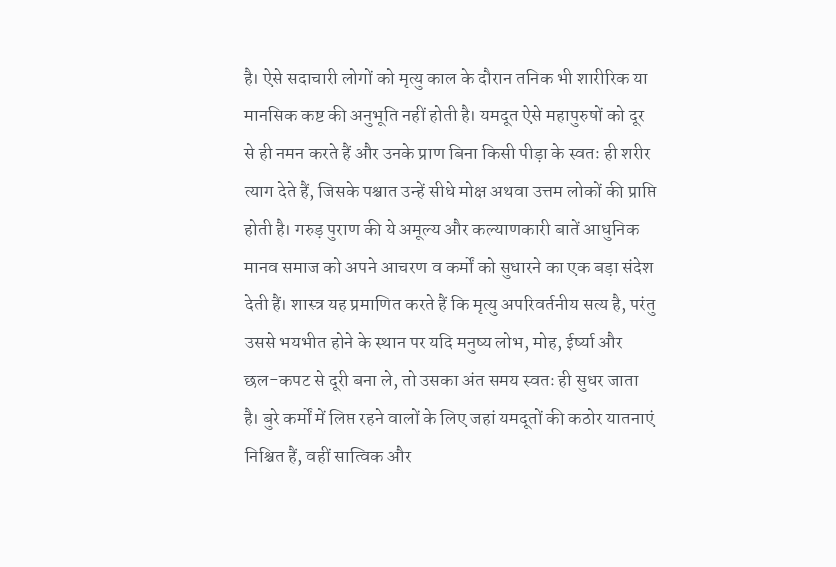है। ऐसे सदाचारी लोगों को मृत्यु काल के दौरान तनिक भी शारीरिक या मानसिक कष्ट की अनुभूति नहीं होती है। यमदूत ऐसे महापुरुषों को दूर से ही नमन करते हैं और उनके प्राण बिना किसी पीड़ा के स्वतः ही शरीर त्याग देते हैं, जिसके पश्चात उन्हें सीधे मोक्ष अथवा उत्तम लोकों की प्राप्ति होती है। गरुड़ पुराण की ये अमूल्य और कल्याणकारी बातें आधुनिक मानव समाज को अपने आचरण व कर्मों को सुधारने का एक बड़ा संदेश देती हैं। शास्त्र यह प्रमाणित करते हैं कि मृत्यु अपरिवर्तनीय सत्य है, परंतु उससे भयभीत होने के स्थान पर यदि मनुष्य लोभ, मोह, ईर्ष्या और छल-कपट से दूरी बना ले, तो उसका अंत समय स्वतः ही सुधर जाता है। बुरे कर्मों में लिप्त रहने वालों के लिए जहां यमदूतों की कठोर यातनाएं निश्चित हैं, वहीं सात्विक और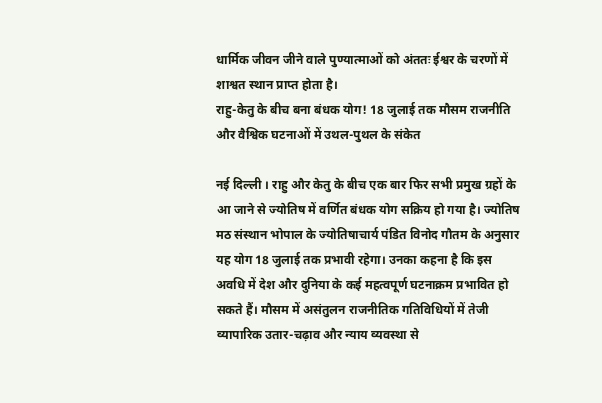धार्मिक जीवन जीने वाले पुण्यात्माओं को अंततः ईश्वर के चरणों में शाश्वत स्थान प्राप्त होता है।
राहु-केतु के बीच बना बंधक योग! 18 जुलाई तक मौसम राजनीति और वैश्विक घटनाओं में उथल-पुथल के संकेत

नई दिल्ली । राहु और केतु के बीच एक बार फिर सभी प्रमुख ग्रहों के आ जाने से ज्योतिष में वर्णित बंधक योग सक्रिय हो गया है। ज्योतिष मठ संस्थान भोपाल के ज्योतिषाचार्य पंडित विनोद गौतम के अनुसार यह योग 18 जुलाई तक प्रभावी रहेगा। उनका कहना है कि इस अवधि में देश और दुनिया के कई महत्वपूर्ण घटनाक्रम प्रभावित हो सकते हैं। मौसम में असंतुलन राजनीतिक गतिविधियों में तेजी व्यापारिक उतार-चढ़ाव और न्याय व्यवस्था से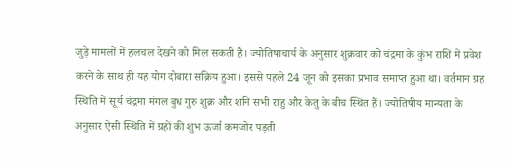जुड़े मामलों में हलचल देखने को मिल सकती है। ज्योतिषाचार्य के अनुसार शुक्रवार को चंद्रमा के कुंभ राशि में प्रवेश करने के साथ ही यह योग दोबारा सक्रिय हुआ। इससे पहले 24 जून को इसका प्रभाव समाप्त हुआ था। वर्तमान ग्रह स्थिति में सूर्य चंद्रमा मंगल बुध गुरु शुक्र और शनि सभी राहु और केतु के बीच स्थित हैं। ज्योतिषीय मान्यता के अनुसार ऐसी स्थिति में ग्रहों की शुभ ऊर्जा कमजोर पड़ती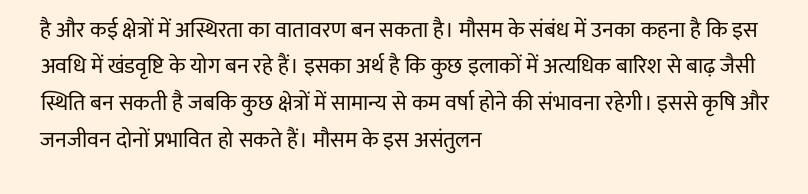है और कई क्षेत्रों में अस्थिरता का वातावरण बन सकता है। मौसम के संबंध में उनका कहना है कि इस अवधि में खंडवृष्टि के योग बन रहे हैं। इसका अर्थ है कि कुछ इलाकों में अत्यधिक बारिश से बाढ़ जैसी स्थिति बन सकती है जबकि कुछ क्षेत्रों में सामान्य से कम वर्षा होने की संभावना रहेगी। इससे कृषि और जनजीवन दोनों प्रभावित हो सकते हैं। मौसम के इस असंतुलन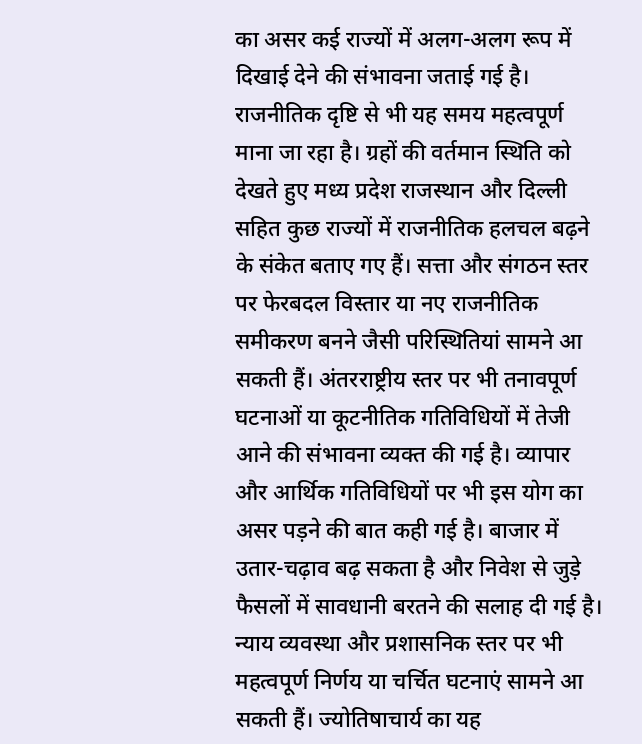का असर कई राज्यों में अलग-अलग रूप में दिखाई देने की संभावना जताई गई है। राजनीतिक दृष्टि से भी यह समय महत्वपूर्ण माना जा रहा है। ग्रहों की वर्तमान स्थिति को देखते हुए मध्य प्रदेश राजस्थान और दिल्ली सहित कुछ राज्यों में राजनीतिक हलचल बढ़ने के संकेत बताए गए हैं। सत्ता और संगठन स्तर पर फेरबदल विस्तार या नए राजनीतिक समीकरण बनने जैसी परिस्थितियां सामने आ सकती हैं। अंतरराष्ट्रीय स्तर पर भी तनावपूर्ण घटनाओं या कूटनीतिक गतिविधियों में तेजी आने की संभावना व्यक्त की गई है। व्यापार और आर्थिक गतिविधियों पर भी इस योग का असर पड़ने की बात कही गई है। बाजार में उतार-चढ़ाव बढ़ सकता है और निवेश से जुड़े फैसलों में सावधानी बरतने की सलाह दी गई है। न्याय व्यवस्था और प्रशासनिक स्तर पर भी महत्वपूर्ण निर्णय या चर्चित घटनाएं सामने आ सकती हैं। ज्योतिषाचार्य का यह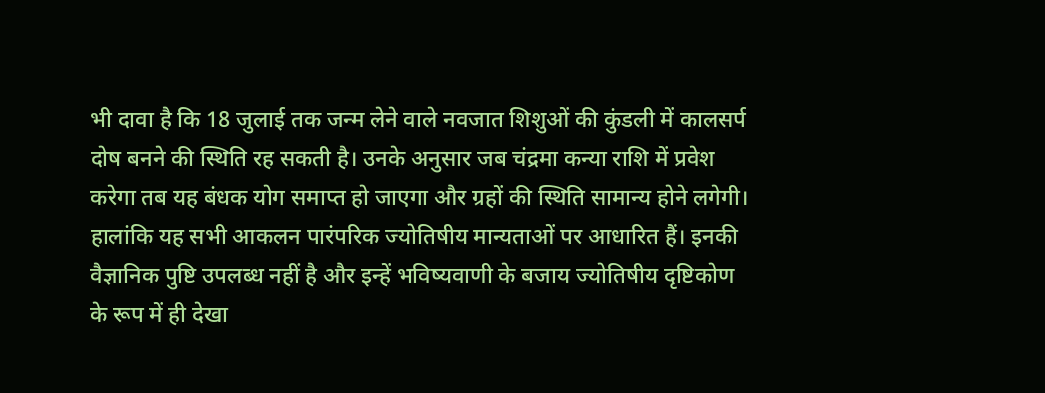भी दावा है कि 18 जुलाई तक जन्म लेने वाले नवजात शिशुओं की कुंडली में कालसर्प दोष बनने की स्थिति रह सकती है। उनके अनुसार जब चंद्रमा कन्या राशि में प्रवेश करेगा तब यह बंधक योग समाप्त हो जाएगा और ग्रहों की स्थिति सामान्य होने लगेगी। हालांकि यह सभी आकलन पारंपरिक ज्योतिषीय मान्यताओं पर आधारित हैं। इनकी वैज्ञानिक पुष्टि उपलब्ध नहीं है और इन्हें भविष्यवाणी के बजाय ज्योतिषीय दृष्टिकोण के रूप में ही देखा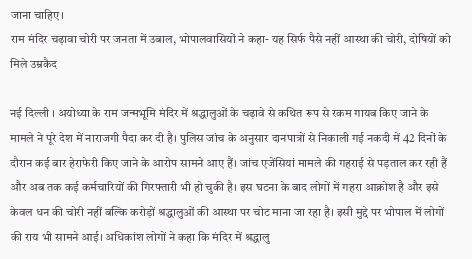जाना चाहिए।
राम मंदिर चढ़ावा चोरी पर जनता में उबाल, भोपालवासियों ने कहा- यह सिर्फ पैसे नहीं आस्था की चोरी, दोषियों को मिले उम्रकैद

नई दिल्ली । अयोध्या के राम जन्मभूमि मंदिर में श्रद्धालुओं के चढ़ावे से कथित रूप से रकम गायब किए जाने के मामले ने पूरे देश में नाराजगी पैदा कर दी है। पुलिस जांच के अनुसार दानपात्रों से निकाली गई नकदी में 42 दिनों के दौरान कई बार हेराफेरी किए जाने के आरोप सामने आए हैं। जांच एजेंसियां मामले की गहराई से पड़ताल कर रही हैं और अब तक कई कर्मचारियों की गिरफ्तारी भी हो चुकी है। इस घटना के बाद लोगों में गहरा आक्रोश है और इसे केवल धन की चोरी नहीं बल्कि करोड़ों श्रद्धालुओं की आस्था पर चोट माना जा रहा है। इसी मुद्दे पर भोपाल में लोगों की राय भी सामने आई। अधिकांश लोगों ने कहा कि मंदिर में श्रद्धालु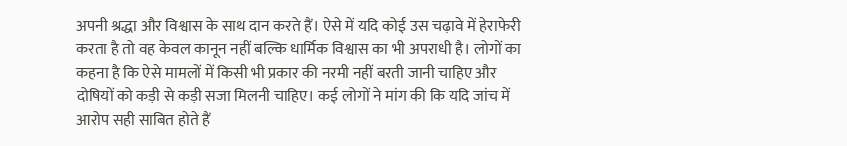अपनी श्रद्धा और विश्वास के साथ दान करते हैं। ऐसे में यदि कोई उस चढ़ावे में हेराफेरी करता है तो वह केवल कानून नहीं बल्कि धार्मिक विश्वास का भी अपराधी है। लोगों का कहना है कि ऐसे मामलों में किसी भी प्रकार की नरमी नहीं बरती जानी चाहिए और दोषियों को कड़ी से कड़ी सजा मिलनी चाहिए। कई लोगों ने मांग की कि यदि जांच में आरोप सही साबित होते हैं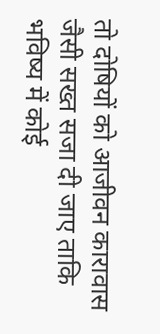तो दोषियों को आजीवन कारावास जैसी सख्त सजा दी जाए ताकि भविष्य में कोई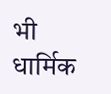भी धार्मिक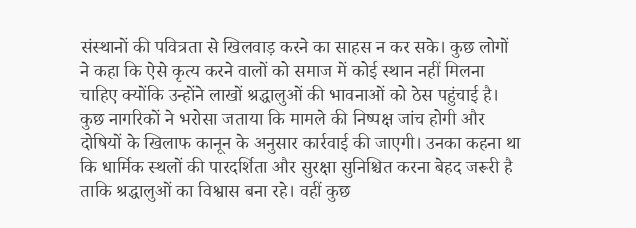संस्थानों की पवित्रता से खिलवाड़ करने का साहस न कर सके। कुछ लोगों ने कहा कि ऐसे कृत्य करने वालों को समाज में कोई स्थान नहीं मिलना चाहिए क्योंकि उन्होंने लाखों श्रद्धालुओं की भावनाओं को ठेस पहुंचाई है। कुछ नागरिकों ने भरोसा जताया कि मामले की निष्पक्ष जांच होगी और दोषियों के खिलाफ कानून के अनुसार कार्रवाई की जाएगी। उनका कहना था कि धार्मिक स्थलों की पारदर्शिता और सुरक्षा सुनिश्चित करना बेहद जरूरी है ताकि श्रद्धालुओं का विश्वास बना रहे। वहीं कुछ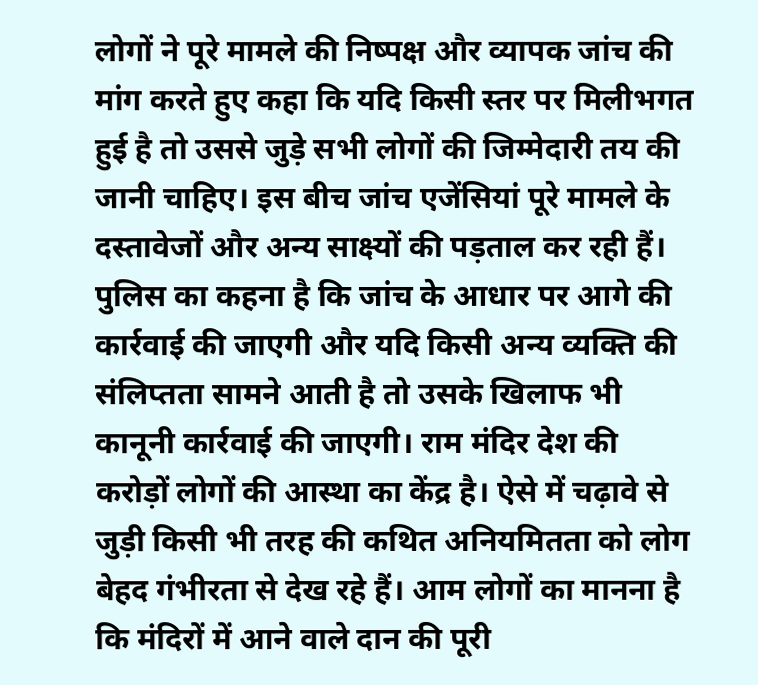लोगों ने पूरे मामले की निष्पक्ष और व्यापक जांच की मांग करते हुए कहा कि यदि किसी स्तर पर मिलीभगत हुई है तो उससे जुड़े सभी लोगों की जिम्मेदारी तय की जानी चाहिए। इस बीच जांच एजेंसियां पूरे मामले के दस्तावेजों और अन्य साक्ष्यों की पड़ताल कर रही हैं। पुलिस का कहना है कि जांच के आधार पर आगे की कार्रवाई की जाएगी और यदि किसी अन्य व्यक्ति की संलिप्तता सामने आती है तो उसके खिलाफ भी कानूनी कार्रवाई की जाएगी। राम मंदिर देश की करोड़ों लोगों की आस्था का केंद्र है। ऐसे में चढ़ावे से जुड़ी किसी भी तरह की कथित अनियमितता को लोग बेहद गंभीरता से देख रहे हैं। आम लोगों का मानना है कि मंदिरों में आने वाले दान की पूरी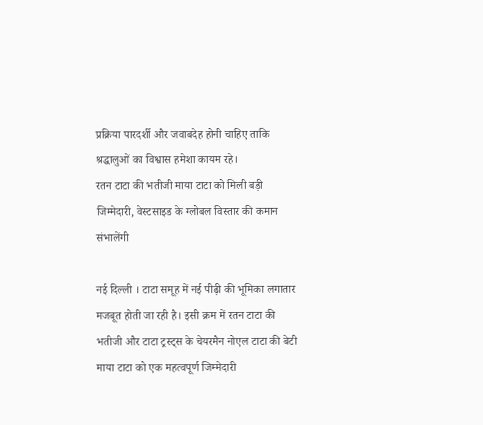प्रक्रिया पारदर्शी और जवाबदेह होनी चाहिए ताकि श्रद्धालुओं का विश्वास हमेशा कायम रहे।
रतन टाटा की भतीजी माया टाटा को मिली बड़ी जिम्मेदारी, वेस्टसाइड के ग्लोबल विस्तार की कमान संभालेंगी

नई दिल्ली । टाटा समूह में नई पीढ़ी की भूमिका लगातार मजबूत होती जा रही है। इसी क्रम में रतन टाटा की भतीजी और टाटा ट्रस्ट्स के चेयरमैन नोएल टाटा की बेटी माया टाटा को एक महत्वपूर्ण जिम्मेदारी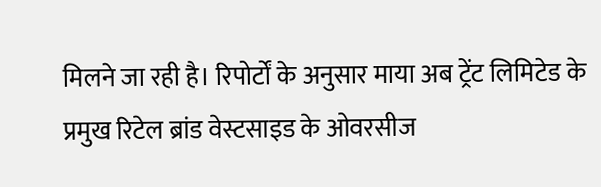मिलने जा रही है। रिपोर्टों के अनुसार माया अब ट्रेंट लिमिटेड के प्रमुख रिटेल ब्रांड वेस्टसाइड के ओवरसीज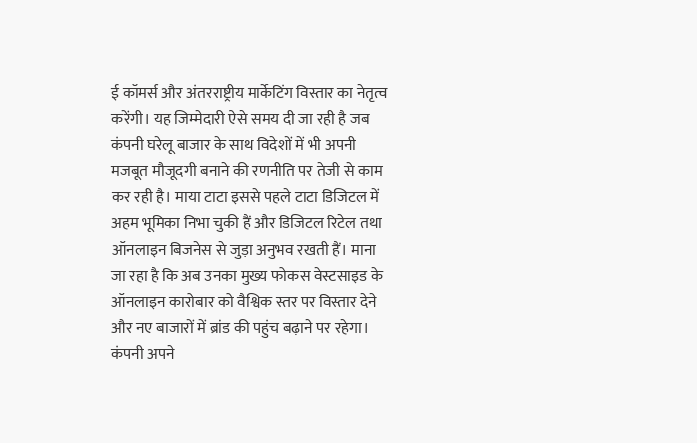ई कॉमर्स और अंतरराष्ट्रीय मार्केटिंग विस्तार का नेतृत्व करेंगी। यह जिम्मेदारी ऐसे समय दी जा रही है जब कंपनी घरेलू बाजार के साथ विदेशों में भी अपनी मजबूत मौजूदगी बनाने की रणनीति पर तेजी से काम कर रही है। माया टाटा इससे पहले टाटा डिजिटल में अहम भूमिका निभा चुकी हैं और डिजिटल रिटेल तथा ऑनलाइन बिजनेस से जुड़ा अनुभव रखती हैं। माना जा रहा है कि अब उनका मुख्य फोकस वेस्टसाइड के ऑनलाइन कारोबार को वैश्विक स्तर पर विस्तार देने और नए बाजारों में ब्रांड की पहुंच बढ़ाने पर रहेगा। कंपनी अपने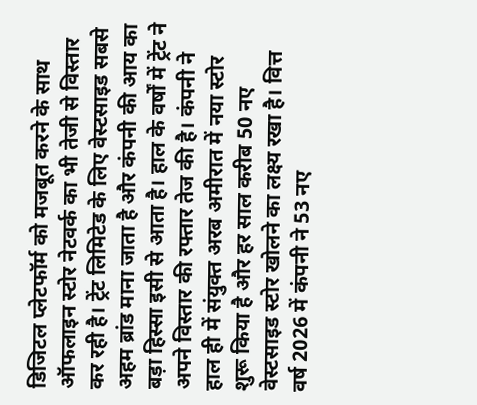डिजिटल प्लेटफॉर्म को मजबूत करने के साथ ऑफलाइन स्टोर नेटवर्क का भी तेजी से विस्तार कर रही है। ट्रेंट लिमिटेड के लिए वेस्टसाइड सबसे अहम ब्रांड माना जाता है और कंपनी की आय का बड़ा हिस्सा इसी से आता है। हाल के वर्षों में ट्रेंट ने अपने विस्तार की रफ्तार तेज की है। कंपनी ने हाल ही में संयुक्त अरब अमीरात में नया स्टोर शुरू किया है और हर साल करीब 50 नए वेस्टसाइड स्टोर खोलने का लक्ष्य रखा है। वित्त वर्ष 2026 में कंपनी ने 53 नए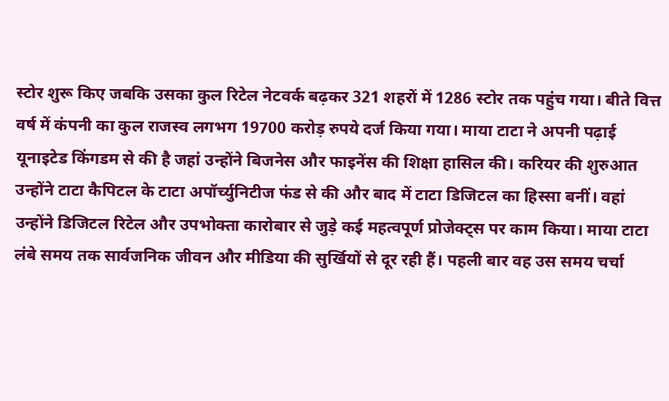स्टोर शुरू किए जबकि उसका कुल रिटेल नेटवर्क बढ़कर 321 शहरों में 1286 स्टोर तक पहुंच गया। बीते वित्त वर्ष में कंपनी का कुल राजस्व लगभग 19700 करोड़ रुपये दर्ज किया गया। माया टाटा ने अपनी पढ़ाई यूनाइटेड किंगडम से की है जहां उन्होंने बिजनेस और फाइनेंस की शिक्षा हासिल की। करियर की शुरुआत उन्होंने टाटा कैपिटल के टाटा अपॉर्च्युनिटीज फंड से की और बाद में टाटा डिजिटल का हिस्सा बनीं। वहां उन्होंने डिजिटल रिटेल और उपभोक्ता कारोबार से जुड़े कई महत्वपूर्ण प्रोजेक्ट्स पर काम किया। माया टाटा लंबे समय तक सार्वजनिक जीवन और मीडिया की सुर्खियों से दूर रही हैं। पहली बार वह उस समय चर्चा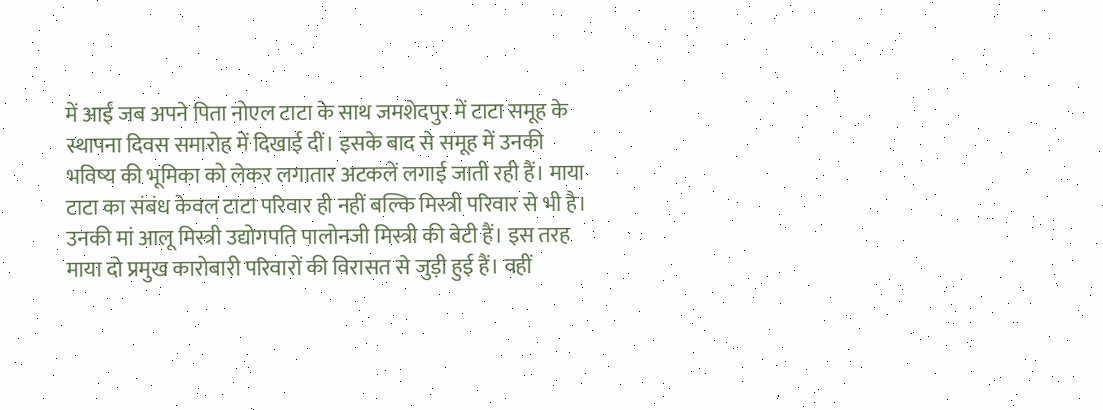में आईं जब अपने पिता नोएल टाटा के साथ जमशेदपुर में टाटा समूह के स्थापना दिवस समारोह में दिखाई दीं। इसके बाद से समूह में उनकी भविष्य की भूमिका को लेकर लगातार अटकलें लगाई जाती रही हैं। माया टाटा का संबंध केवल टाटा परिवार ही नहीं बल्कि मिस्त्री परिवार से भी है। उनकी मां आलू मिस्त्री उद्योगपति पालोनजी मिस्त्री की बेटी हैं। इस तरह माया दो प्रमुख कारोबारी परिवारों की विरासत से जुड़ी हुई हैं। वहीं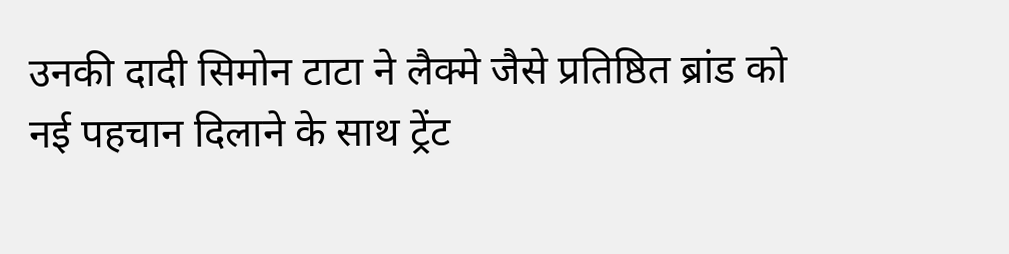उनकी दादी सिमोन टाटा ने लैक्मे जैसे प्रतिष्ठित ब्रांड को नई पहचान दिलाने के साथ ट्रेंट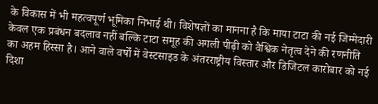के विकास में भी महत्वपूर्ण भूमिका निभाई थी। विशेषज्ञों का मानना है कि माया टाटा की नई जिम्मेदारी केवल एक प्रबंधन बदलाव नहीं बल्कि टाटा समूह की अगली पीढ़ी को वैश्विक नेतृत्व देने की रणनीति का अहम हिस्सा है। आने वाले वर्षों में वेस्टसाइड के अंतरराष्ट्रीय विस्तार और डिजिटल कारोबार को नई दिशा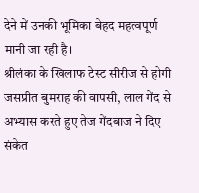देने में उनकी भूमिका बेहद महत्वपूर्ण मानी जा रही है।
श्रीलंका के खिलाफ टेस्ट सीरीज से होगी जसप्रीत बुमराह की वापसी, लाल गेंद से अभ्यास करते हुए तेज गेंदबाज ने दिए संकेत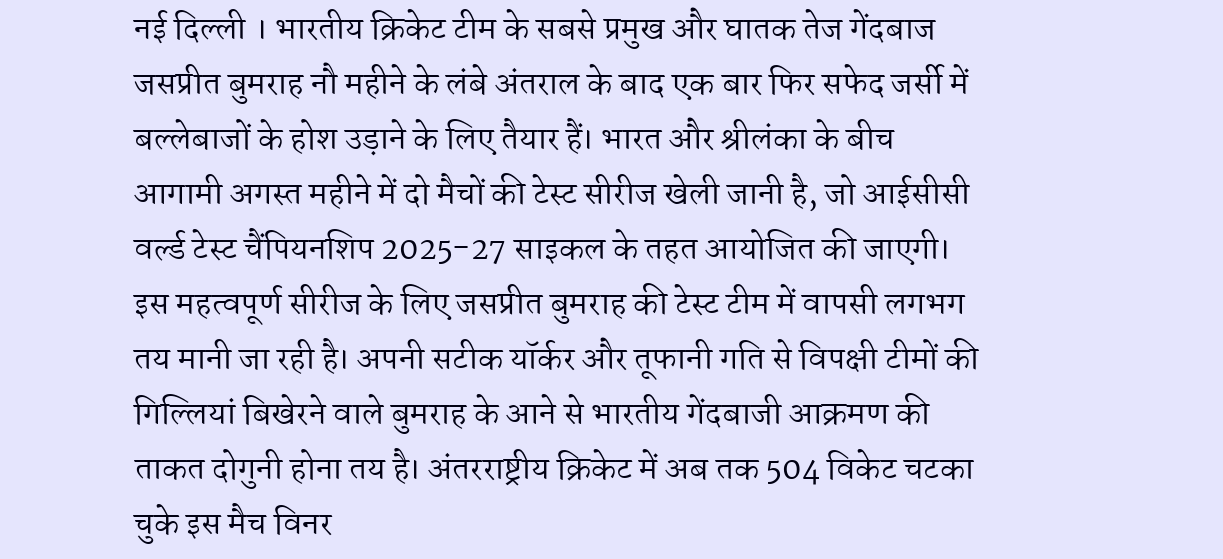नई दिल्ली । भारतीय क्रिकेट टीम के सबसे प्रमुख और घातक तेज गेंदबाज जसप्रीत बुमराह नौ महीने के लंबे अंतराल के बाद एक बार फिर सफेद जर्सी में बल्लेबाजों के होश उड़ाने के लिए तैयार हैं। भारत और श्रीलंका के बीच आगामी अगस्त महीने में दो मैचों की टेस्ट सीरीज खेली जानी है, जो आईसीसी वर्ल्ड टेस्ट चैंपियनशिप 2025-27 साइकल के तहत आयोजित की जाएगी। इस महत्वपूर्ण सीरीज के लिए जसप्रीत बुमराह की टेस्ट टीम में वापसी लगभग तय मानी जा रही है। अपनी सटीक यॉर्कर और तूफानी गति से विपक्षी टीमों की गिल्लियां बिखेरने वाले बुमराह के आने से भारतीय गेंदबाजी आक्रमण की ताकत दोगुनी होना तय है। अंतरराष्ट्रीय क्रिकेट में अब तक 504 विकेट चटका चुके इस मैच विनर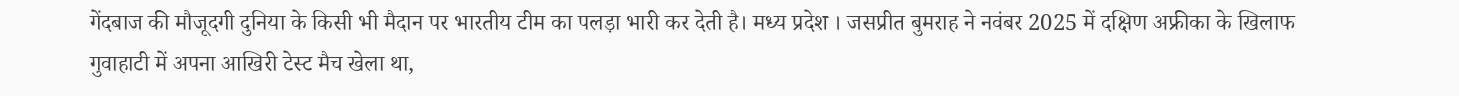गेंदबाज की मौजूदगी दुनिया के किसी भी मैदान पर भारतीय टीम का पलड़ा भारी कर देती है। मध्य प्रदेश । जसप्रीत बुमराह ने नवंबर 2025 में दक्षिण अफ्रीका के खिलाफ गुवाहाटी में अपना आखिरी टेस्ट मैच खेला था,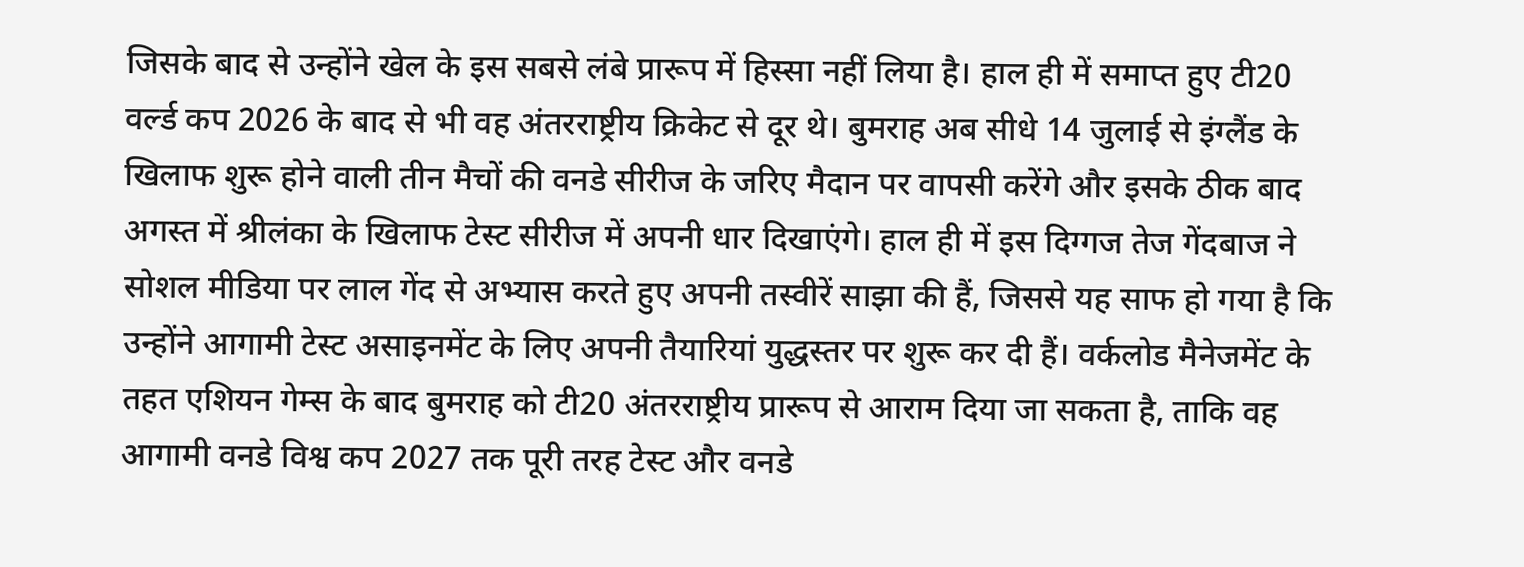जिसके बाद से उन्होंने खेल के इस सबसे लंबे प्रारूप में हिस्सा नहीं लिया है। हाल ही में समाप्त हुए टी20 वर्ल्ड कप 2026 के बाद से भी वह अंतरराष्ट्रीय क्रिकेट से दूर थे। बुमराह अब सीधे 14 जुलाई से इंग्लैंड के खिलाफ शुरू होने वाली तीन मैचों की वनडे सीरीज के जरिए मैदान पर वापसी करेंगे और इसके ठीक बाद अगस्त में श्रीलंका के खिलाफ टेस्ट सीरीज में अपनी धार दिखाएंगे। हाल ही में इस दिग्गज तेज गेंदबाज ने सोशल मीडिया पर लाल गेंद से अभ्यास करते हुए अपनी तस्वीरें साझा की हैं, जिससे यह साफ हो गया है कि उन्होंने आगामी टेस्ट असाइनमेंट के लिए अपनी तैयारियां युद्धस्तर पर शुरू कर दी हैं। वर्कलोड मैनेजमेंट के तहत एशियन गेम्स के बाद बुमराह को टी20 अंतरराष्ट्रीय प्रारूप से आराम दिया जा सकता है, ताकि वह आगामी वनडे विश्व कप 2027 तक पूरी तरह टेस्ट और वनडे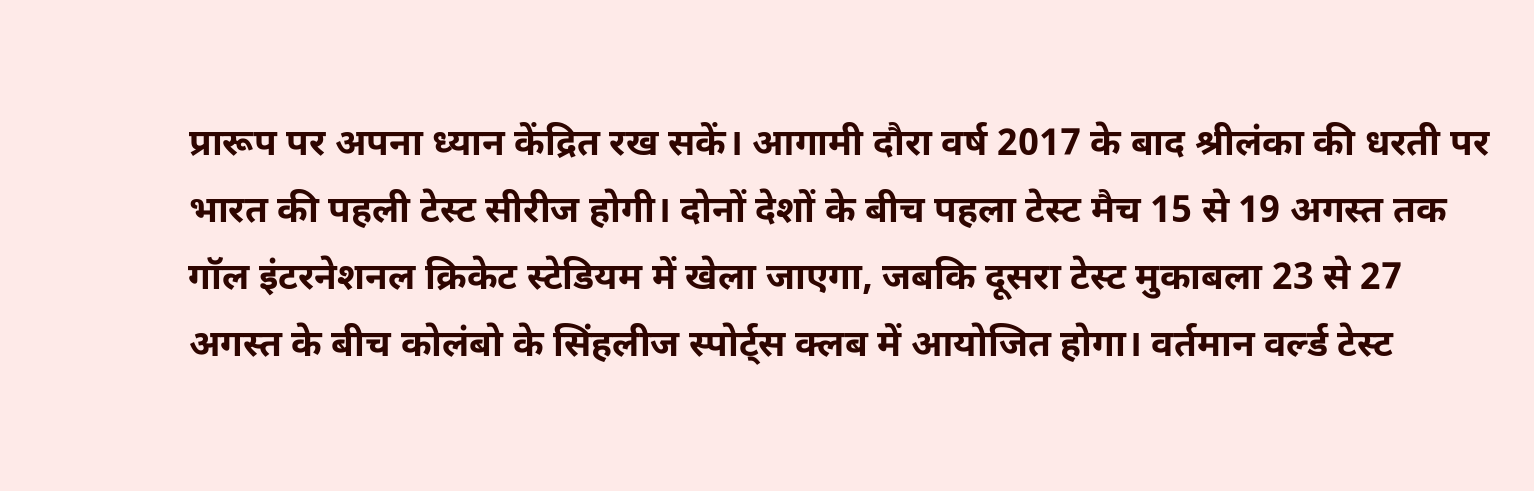प्रारूप पर अपना ध्यान केंद्रित रख सकें। आगामी दौरा वर्ष 2017 के बाद श्रीलंका की धरती पर भारत की पहली टेस्ट सीरीज होगी। दोनों देशों के बीच पहला टेस्ट मैच 15 से 19 अगस्त तक गॉल इंटरनेशनल क्रिकेट स्टेडियम में खेला जाएगा, जबकि दूसरा टेस्ट मुकाबला 23 से 27 अगस्त के बीच कोलंबो के सिंहलीज स्पोर्ट्स क्लब में आयोजित होगा। वर्तमान वर्ल्ड टेस्ट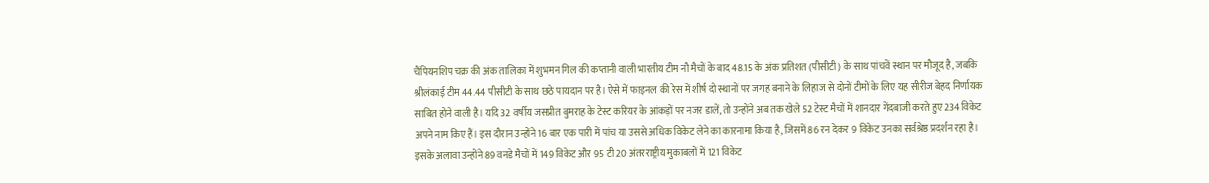चैंपियनशिप चक्र की अंक तालिका में शुभमन गिल की कप्तानी वाली भारतीय टीम नौ मैचों के बाद 48.15 के अंक प्रतिशत (पीसीटी) के साथ पांचवें स्थान पर मौजूद है, जबकि श्रीलंकाई टीम 44.44 पीसीटी के साथ छठे पायदान पर है। ऐसे में फाइनल की रेस में शीर्ष दो स्थानों पर जगह बनाने के लिहाज से दोनों टीमों के लिए यह सीरीज बेहद निर्णायक साबित होने वाली है। यदि 32 वर्षीय जसप्रीत बुमराह के टेस्ट करियर के आंकड़ों पर नजर डालें, तो उन्होंने अब तक खेले 52 टेस्ट मैचों में शानदार गेंदबाजी करते हुए 234 विकेट अपने नाम किए हैं। इस दौरान उन्होंने 16 बार एक पारी में पांच या उससे अधिक विकेट लेने का कारनामा किया है, जिसमें 86 रन देकर 9 विकेट उनका सर्वश्रेष्ठ प्रदर्शन रहा है। इसके अलावा उन्होंने 89 वनडे मैचों में 149 विकेट और 95 टी20 अंतरराष्ट्रीय मुकाबलों में 121 विकेट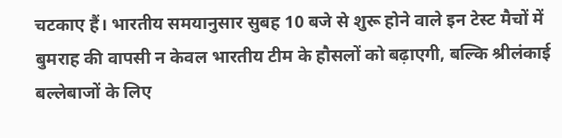चटकाए हैं। भारतीय समयानुसार सुबह 10 बजे से शुरू होने वाले इन टेस्ट मैचों में बुमराह की वापसी न केवल भारतीय टीम के हौसलों को बढ़ाएगी, बल्कि श्रीलंकाई बल्लेबाजों के लिए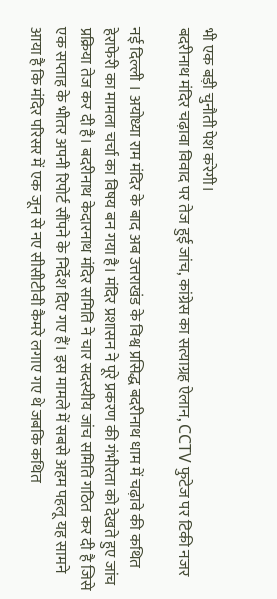भी एक बड़ी चुनौती पेश करेगी।
बदरीनाथ मंदिर चढ़ावा विवाद पर तेज हुई जांच, कांग्रेस का सत्याग्रह ऐलान, CCTV फुटेज पर टिकी नजर

नई दिल्ली । अयोध्या राम मंदिर के बाद अब उत्तराखंड के विश्व प्रसिद्ध बदरीनाथ धाम में चढ़ावे की कथित हेराफेरी का मामला चर्चा का विषय बन गया है। मंदिर प्रशासन ने पूरे प्रकरण की गंभीरता को देखते हुए जांच प्रक्रिया तेज कर दी है। बदरीनाथ केदारनाथ मंदिर समिति ने चार सदस्यीय जांच समिति गठित कर दी है जिसे एक सप्ताह के भीतर अपनी रिपोर्ट सौंपने के निर्देश दिए गए हैं। इस मामले में सबसे अहम पहलू यह सामने आया है कि मंदिर परिसर में एक जून से नए सीसीटीवी कैमरे लगाए गए थे जबकि कथित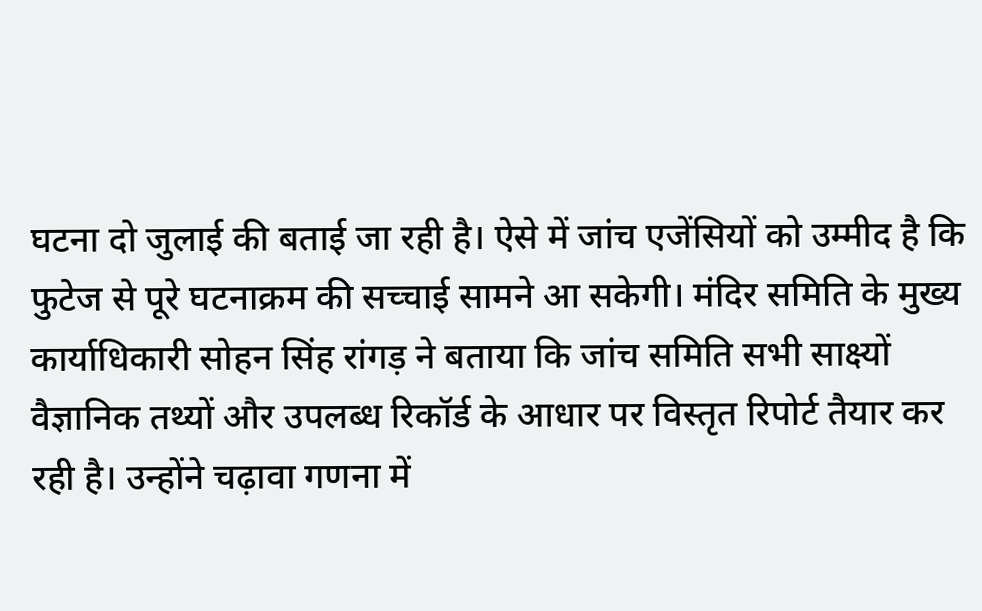घटना दो जुलाई की बताई जा रही है। ऐसे में जांच एजेंसियों को उम्मीद है कि फुटेज से पूरे घटनाक्रम की सच्चाई सामने आ सकेगी। मंदिर समिति के मुख्य कार्याधिकारी सोहन सिंह रांगड़ ने बताया कि जांच समिति सभी साक्ष्यों वैज्ञानिक तथ्यों और उपलब्ध रिकॉर्ड के आधार पर विस्तृत रिपोर्ट तैयार कर रही है। उन्होंने चढ़ावा गणना में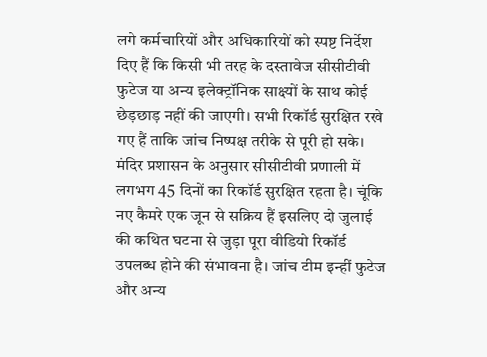लगे कर्मचारियों और अधिकारियों को स्पष्ट निर्देश दिए हैं कि किसी भी तरह के दस्तावेज सीसीटीवी फुटेज या अन्य इलेक्ट्रॉनिक साक्ष्यों के साथ कोई छेड़छाड़ नहीं की जाएगी। सभी रिकॉर्ड सुरक्षित रखे गए हैं ताकि जांच निष्पक्ष तरीके से पूरी हो सके। मंदिर प्रशासन के अनुसार सीसीटीवी प्रणाली में लगभग 45 दिनों का रिकॉर्ड सुरक्षित रहता है। चूंकि नए कैमरे एक जून से सक्रिय हैं इसलिए दो जुलाई की कथित घटना से जुड़ा पूरा वीडियो रिकॉर्ड उपलब्ध होने की संभावना है। जांच टीम इन्हीं फुटेज और अन्य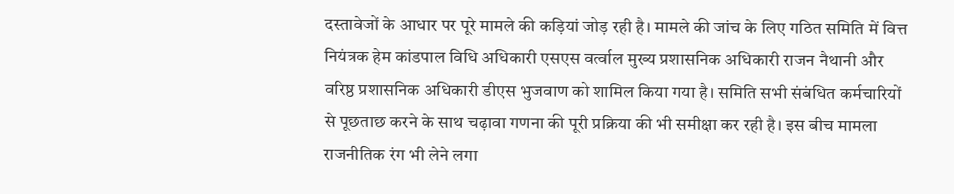दस्तावेजों के आधार पर पूरे मामले की कड़ियां जोड़ रही है। मामले की जांच के लिए गठित समिति में वित्त नियंत्रक हेम कांडपाल विधि अधिकारी एसएस वर्त्वाल मुख्य प्रशासनिक अधिकारी राजन नैथानी और वरिष्ठ प्रशासनिक अधिकारी डीएस भुजवाण को शामिल किया गया है। समिति सभी संबंधित कर्मचारियों से पूछताछ करने के साथ चढ़ावा गणना की पूरी प्रक्रिया की भी समीक्षा कर रही है। इस बीच मामला राजनीतिक रंग भी लेने लगा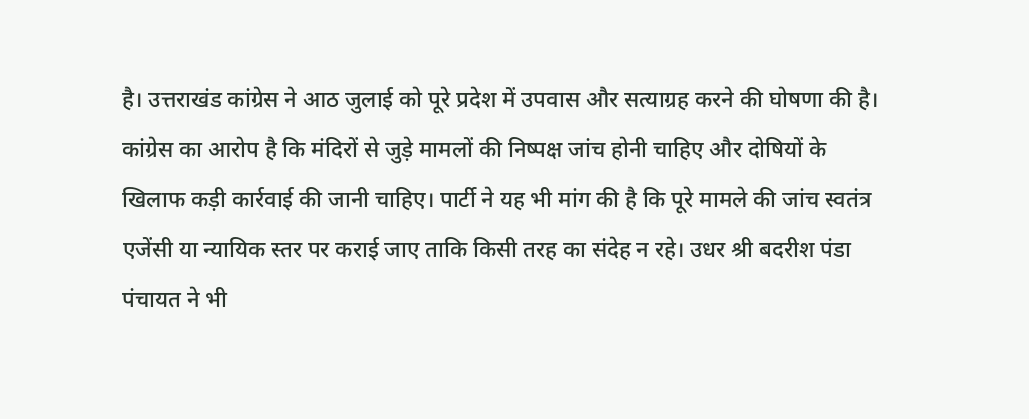है। उत्तराखंड कांग्रेस ने आठ जुलाई को पूरे प्रदेश में उपवास और सत्याग्रह करने की घोषणा की है। कांग्रेस का आरोप है कि मंदिरों से जुड़े मामलों की निष्पक्ष जांच होनी चाहिए और दोषियों के खिलाफ कड़ी कार्रवाई की जानी चाहिए। पार्टी ने यह भी मांग की है कि पूरे मामले की जांच स्वतंत्र एजेंसी या न्यायिक स्तर पर कराई जाए ताकि किसी तरह का संदेह न रहे। उधर श्री बदरीश पंडा पंचायत ने भी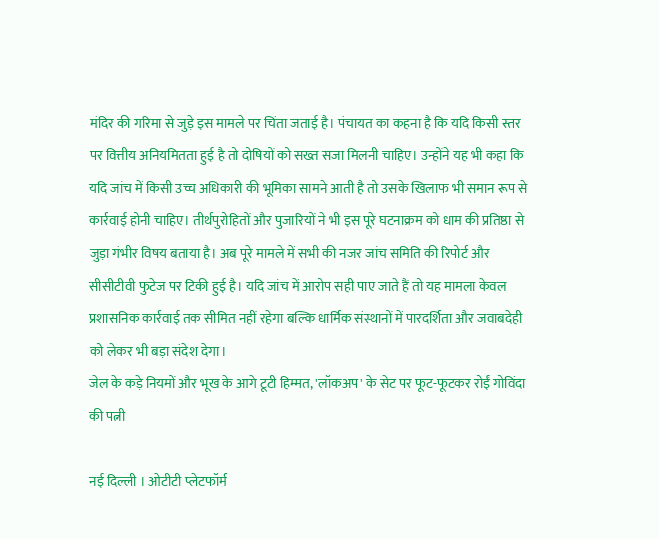मंदिर की गरिमा से जुड़े इस मामले पर चिंता जताई है। पंचायत का कहना है कि यदि किसी स्तर पर वित्तीय अनियमितता हुई है तो दोषियों को सख्त सजा मिलनी चाहिए। उन्होंने यह भी कहा कि यदि जांच में किसी उच्च अधिकारी की भूमिका सामने आती है तो उसके खिलाफ भी समान रूप से कार्रवाई होनी चाहिए। तीर्थपुरोहितों और पुजारियों ने भी इस पूरे घटनाक्रम को धाम की प्रतिष्ठा से जुड़ा गंभीर विषय बताया है। अब पूरे मामले में सभी की नजर जांच समिति की रिपोर्ट और सीसीटीवी फुटेज पर टिकी हुई है। यदि जांच में आरोप सही पाए जाते हैं तो यह मामला केवल प्रशासनिक कार्रवाई तक सीमित नहीं रहेगा बल्कि धार्मिक संस्थानों में पारदर्शिता और जवाबदेही को लेकर भी बड़ा संदेश देगा।
जेल के कड़े नियमों और भूख के आगे टूटी हिम्मत, 'लॉकअप' के सेट पर फूट-फूटकर रोईं गोविंदा की पत्नी

नई दिल्ली । ओटीटी प्लेटफॉर्म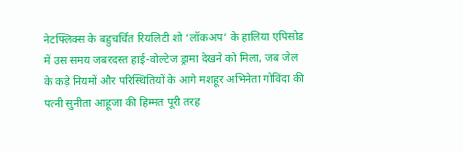नेटफ्लिक्स के बहुचर्चित रियलिटी शो ‘लॉकअप’ के हालिया एपिसोड में उस समय जबरदस्त हाई-वोल्टेज ड्रामा देखने को मिला, जब जेल के कड़े नियमों और परिस्थितियों के आगे मशहूर अभिनेता गोविंदा की पत्नी सुनीता आहूजा की हिम्मत पूरी तरह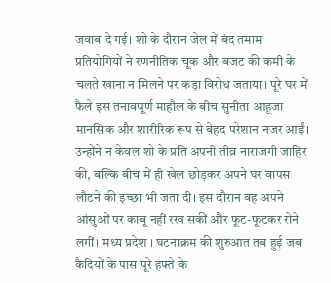जवाब दे गई। शो के दौरान जेल में बंद तमाम प्रतियोगियों ने रणनीतिक चूक और बजट की कमी के चलते खाना न मिलने पर कड़ा विरोध जताया। पूरे घर में फैले इस तनावपूर्ण माहौल के बीच सुनीता आहूजा मानसिक और शारीरिक रूप से बेहद परेशान नजर आईं। उन्होंने न केवल शो के प्रति अपनी तीव्र नाराजगी जाहिर की, बल्कि बीच में ही खेल छोड़कर अपने घर वापस लौटने की इच्छा भी जता दी। इस दौरान वह अपने आंसुओं पर काबू नहीं रख सकीं और फूट-फूटकर रोने लगीं। मध्य प्रदेश । घटनाक्रम की शुरुआत तब हुई जब कैदियों के पास पूरे हफ्ते के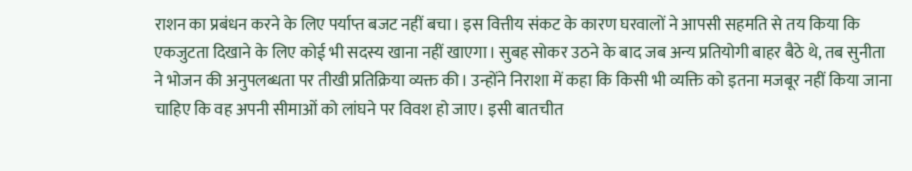राशन का प्रबंधन करने के लिए पर्याप्त बजट नहीं बचा। इस वित्तीय संकट के कारण घरवालों ने आपसी सहमति से तय किया कि एकजुटता दिखाने के लिए कोई भी सदस्य खाना नहीं खाएगा। सुबह सोकर उठने के बाद जब अन्य प्रतियोगी बाहर बैठे थे, तब सुनीता ने भोजन की अनुपलब्धता पर तीखी प्रतिक्रिया व्यक्त की। उन्होंने निराशा में कहा कि किसी भी व्यक्ति को इतना मजबूर नहीं किया जाना चाहिए कि वह अपनी सीमाओं को लांघने पर विवश हो जाए। इसी बातचीत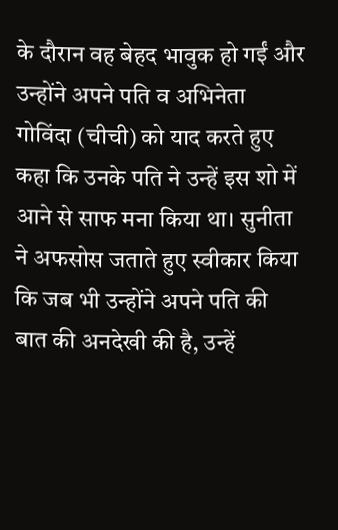के दौरान वह बेहद भावुक हो गईं और उन्होंने अपने पति व अभिनेता गोविंदा (चीची) को याद करते हुए कहा कि उनके पति ने उन्हें इस शो में आने से साफ मना किया था। सुनीता ने अफसोस जताते हुए स्वीकार किया कि जब भी उन्होंने अपने पति की बात की अनदेखी की है, उन्हें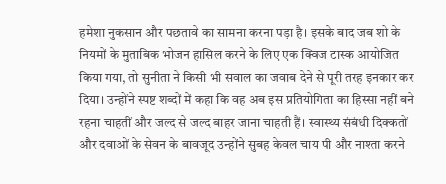हमेशा नुकसान और पछतावे का सामना करना पड़ा है। इसके बाद जब शो के नियमों के मुताबिक भोजन हासिल करने के लिए एक क्विज टास्क आयोजित किया गया, तो सुनीता ने किसी भी सवाल का जवाब देने से पूरी तरह इनकार कर दिया। उन्होंने स्पष्ट शब्दों में कहा कि वह अब इस प्रतियोगिता का हिस्सा नहीं बने रहना चाहतीं और जल्द से जल्द बाहर जाना चाहती हैं। स्वास्थ्य संबंधी दिक्कतों और दवाओं के सेवन के बावजूद उन्होंने सुबह केवल चाय पी और नाश्ता करने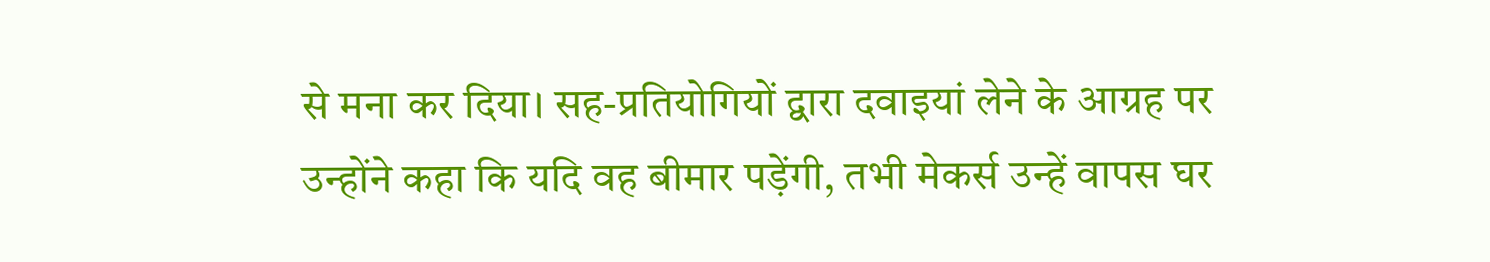से मना कर दिया। सह-प्रतियोगियों द्वारा दवाइयां लेने के आग्रह पर उन्होंने कहा कि यदि वह बीमार पड़ेंगी, तभी मेकर्स उन्हें वापस घर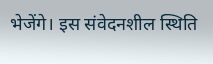भेजेंगे। इस संवेदनशील स्थिति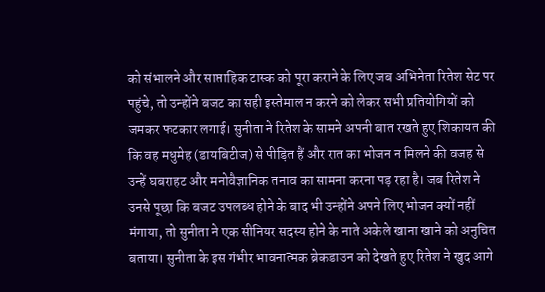को संभालने और साप्ताहिक टास्क को पूरा कराने के लिए जब अभिनेता रितेश सेट पर पहुंचे, तो उन्होंने बजट का सही इस्तेमाल न करने को लेकर सभी प्रतियोगियों को जमकर फटकार लगाई। सुनीता ने रितेश के सामने अपनी बात रखते हुए शिकायत की कि वह मधुमेह (डायबिटीज) से पीड़ित हैं और रात का भोजन न मिलने की वजह से उन्हें घबराहट और मनोवैज्ञानिक तनाव का सामना करना पड़ रहा है। जब रितेश ने उनसे पूछा कि बजट उपलब्ध होने के बाद भी उन्होंने अपने लिए भोजन क्यों नहीं मंगाया, तो सुनीता ने एक सीनियर सदस्य होने के नाते अकेले खाना खाने को अनुचित बताया। सुनीता के इस गंभीर भावनात्मक ब्रेकडाउन को देखते हुए रितेश ने खुद आगे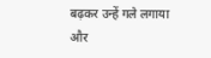बढ़कर उन्हें गले लगाया और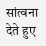सांत्वना देते हुए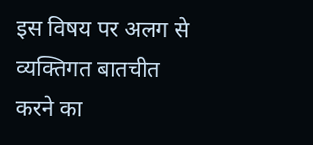इस विषय पर अलग से व्यक्तिगत बातचीत करने का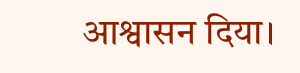आश्वासन दिया।